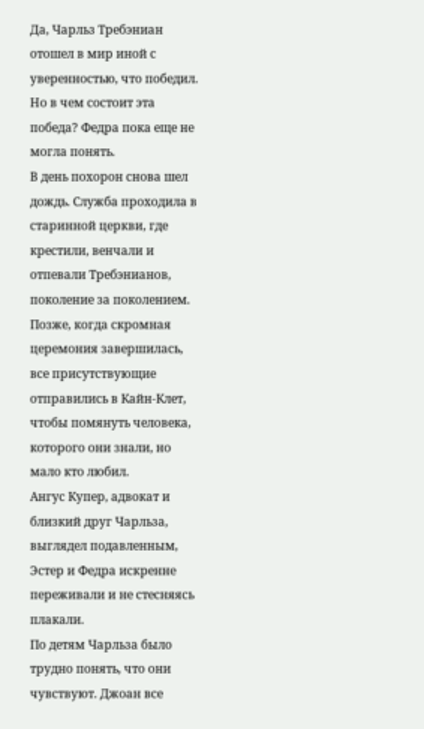Да, Чарльз Требэниан отошел в мир иной с уверенностью, что победил. Но в чем состоит эта победа? Федра пока еще не могла понять.
В день похорон снова шел дождь. Служба проходила в старинной церкви, где крестили, венчали и отпевали Требэнианов, поколение за поколением.
Позже, когда скромная церемония завершилась, все присутствующие отправились в Кайн-Клет, чтобы помянуть человека, которого они знали, но мало кто любил.
Ангус Купер, адвокат и близкий друг Чарльза, выглядел подавленным, Эстер и Федра искренне переживали и не стесняясь плакали.
По детям Чарльза было трудно понять, что они чувствуют. Джоан все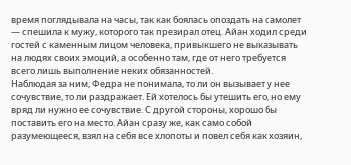время поглядывала на часы, так как боялась опоздать на самолет — спешила к мужу, которого так презирал отец. Айан ходил среди гостей с каменным лицом человека, привыкшего не выказывать на людях своих эмоций, а особенно там, где от него требуется всего лишь выполнение неких обязанностей.
Наблюдая за ним, Федра не понимала, то ли он вызывает у нее сочувствие, то ли раздражает. Ей хотелось бы утешить его, но ему вряд ли нужно ее сочувствие. С другой стороны, хорошо бы поставить его на место. Айан сразу же, как само собой разумеющееся, взял на себя все хлопоты и повел себя как хозяин,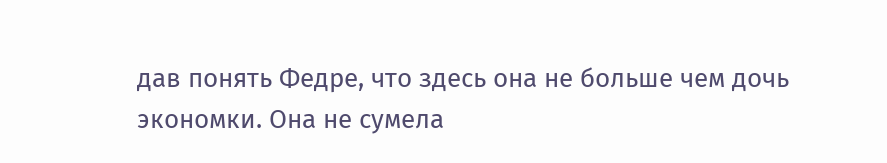дав понять Федре, что здесь она не больше чем дочь экономки. Она не сумела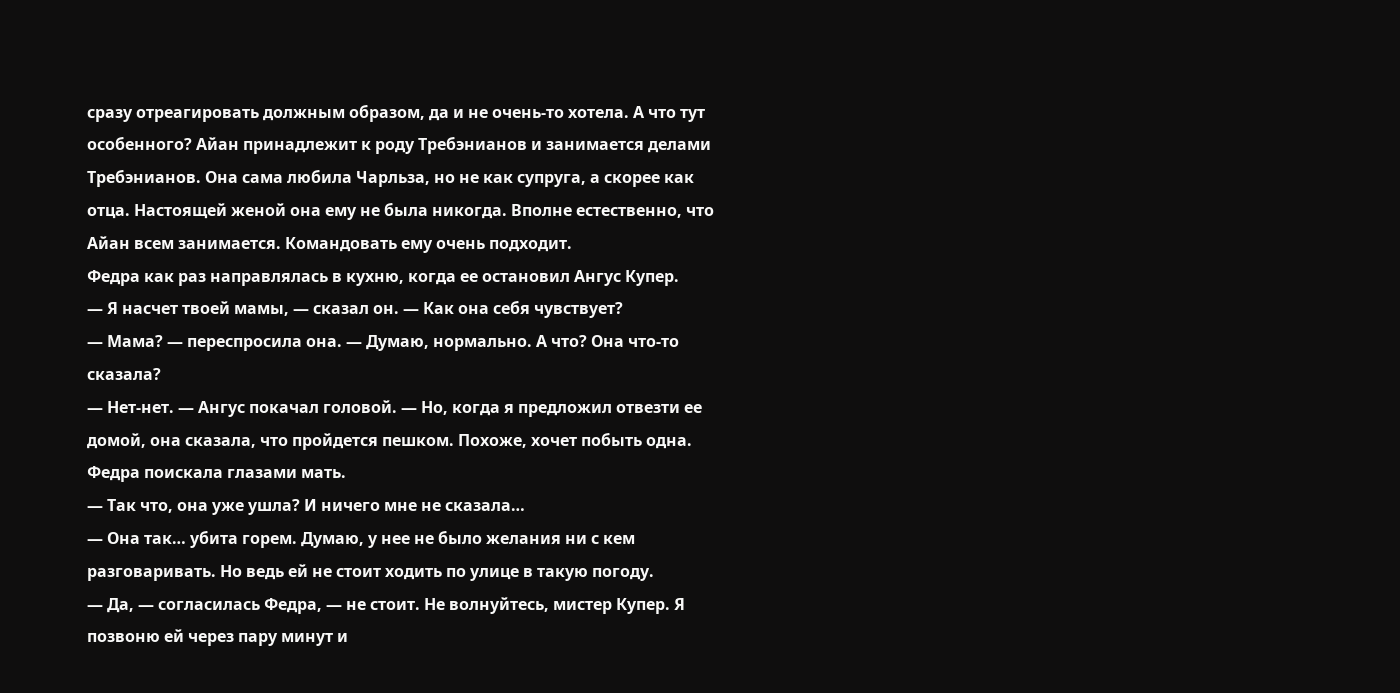сразу отреагировать должным образом, да и не очень-то хотела. А что тут особенного? Айан принадлежит к роду Требэнианов и занимается делами Требэнианов. Она сама любила Чарльза, но не как супруга, а скорее как отца. Настоящей женой она ему не была никогда. Вполне естественно, что Айан всем занимается. Командовать ему очень подходит.
Федра как раз направлялась в кухню, когда ее остановил Ангус Купер.
— Я насчет твоей мамы, — сказал он. — Как она себя чувствует?
— Мама? — переспросила она. — Думаю, нормально. А что? Она что-то сказала?
— Нет-нет. — Ангус покачал головой. — Но, когда я предложил отвезти ее домой, она сказала, что пройдется пешком. Похоже, хочет побыть одна.
Федра поискала глазами мать.
— Так что, она уже ушла? И ничего мне не сказала…
— Она так… убита горем. Думаю, у нее не было желания ни с кем разговаривать. Но ведь ей не стоит ходить по улице в такую погоду.
— Да, — согласилась Федра, — не стоит. Не волнуйтесь, мистер Купер. Я позвоню ей через пару минут и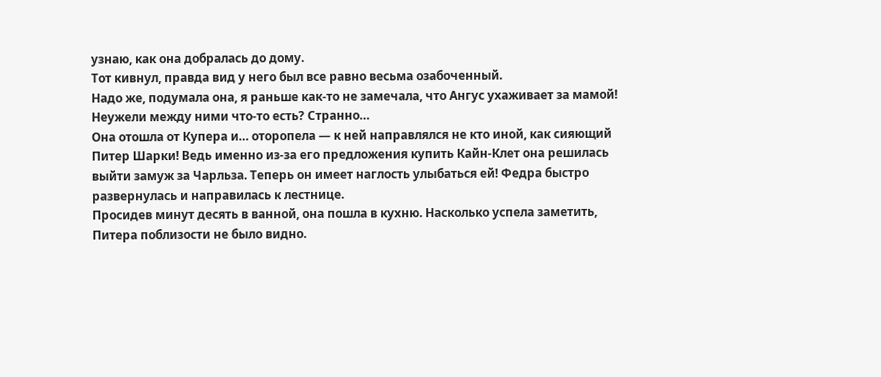узнаю, как она добралась до дому.
Тот кивнул, правда вид у него был все равно весьма озабоченный.
Надо же, подумала она, я раньше как-то не замечала, что Ангус ухаживает за мамой! Неужели между ними что-то есть? Странно…
Она отошла от Купера и… оторопела — к ней направлялся не кто иной, как сияющий Питер Шарки! Ведь именно из-за его предложения купить Кайн-Клет она решилась выйти замуж за Чарльза. Теперь он имеет наглость улыбаться ей! Федра быстро развернулась и направилась к лестнице.
Просидев минут десять в ванной, она пошла в кухню. Насколько успела заметить, Питера поблизости не было видно.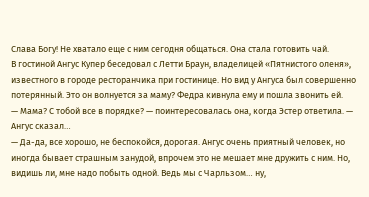Слава Богу! Не хватало еще с ним сегодня общаться. Она стала готовить чай.
В гостиной Ангус Купер беседовал с Летти Браун, владелицей «Пятнистого оленя», известного в городе ресторанчика при гостинице. Но вид у Ангуса был совершенно потерянный. Это он волнуется за маму? Федра кивнула ему и пошла звонить ей.
— Мама? С тобой все в порядке? — поинтересовалась она, когда Эстер ответила. — Ангус сказал…
— Да-да, все хорошо, не беспокойся, дорогая. Ангус очень приятный человек, но иногда бывает страшным занудой, впрочем это не мешает мне дружить с ним. Но, видишь ли, мне надо побыть одной. Ведь мы с Чарльзом… ну,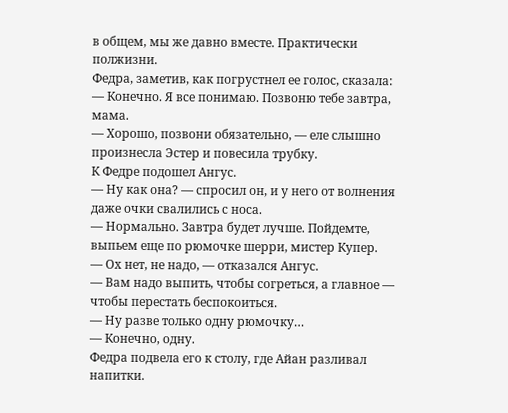в общем, мы же давно вместе. Практически полжизни.
Федра, заметив, как погрустнел ее голос, сказала:
— Конечно. Я все понимаю. Позвоню тебе завтра, мама.
— Хорошо, позвони обязательно, — еле слышно произнесла Эстер и повесила трубку.
К Федре подошел Ангус.
— Ну как она? — спросил он, и у него от волнения даже очки свалились с носа.
— Нормально. Завтра будет лучше. Пойдемте, выпьем еще по рюмочке шерри, мистер Купер.
— Ох нет, не надо, — отказался Ангус.
— Вам надо выпить, чтобы согреться, а главное — чтобы перестать беспокоиться.
— Ну разве только одну рюмочку…
— Конечно, одну.
Федра подвела его к столу, где Айан разливал напитки.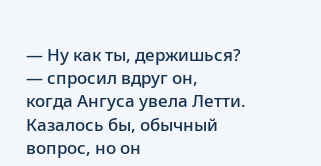— Ну как ты, держишься? — спросил вдруг он, когда Ангуса увела Летти.
Казалось бы, обычный вопрос, но он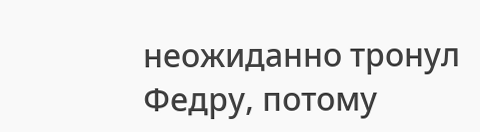неожиданно тронул Федру, потому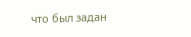что был задан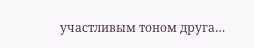участливым тоном друга…